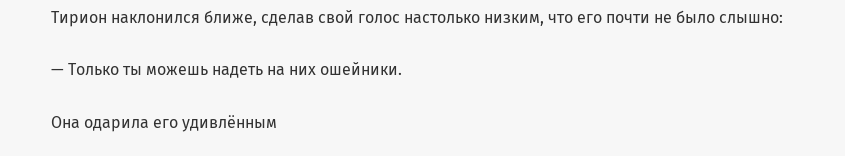Тирион наклонился ближе, сделав свой голос настолько низким, что его почти не было слышно:

— Только ты можешь надеть на них ошейники.

Она одарила его удивлённым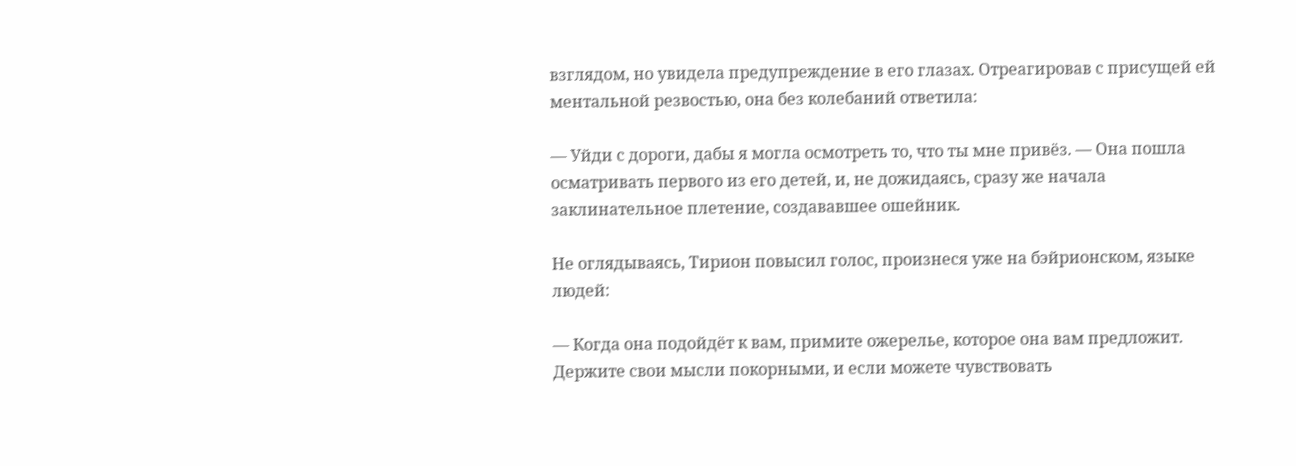взглядом, но увидела предупреждение в его глазах. Отреагировав с присущей ей ментальной резвостью, она без колебаний ответила:

— Уйди с дороги, дабы я могла осмотреть то, что ты мне привёз. — Она пошла осматривать первого из его детей, и, не дожидаясь, сразу же начала заклинательное плетение, создававшее ошейник.

Не оглядываясь, Тирион повысил голос, произнеся уже на бэйрионском, языке людей:

— Когда она подойдёт к вам, примите ожерелье, которое она вам предложит. Держите свои мысли покорными, и если можете чувствовать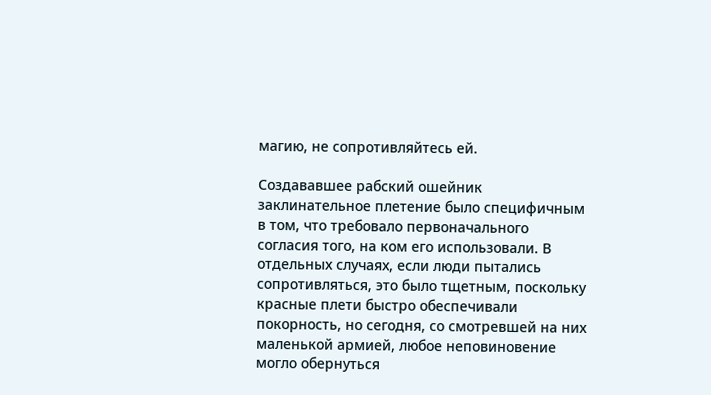магию, не сопротивляйтесь ей.

Создававшее рабский ошейник заклинательное плетение было специфичным в том, что требовало первоначального согласия того, на ком его использовали. В отдельных случаях, если люди пытались сопротивляться, это было тщетным, поскольку красные плети быстро обеспечивали покорность, но сегодня, со смотревшей на них маленькой армией, любое неповиновение могло обернуться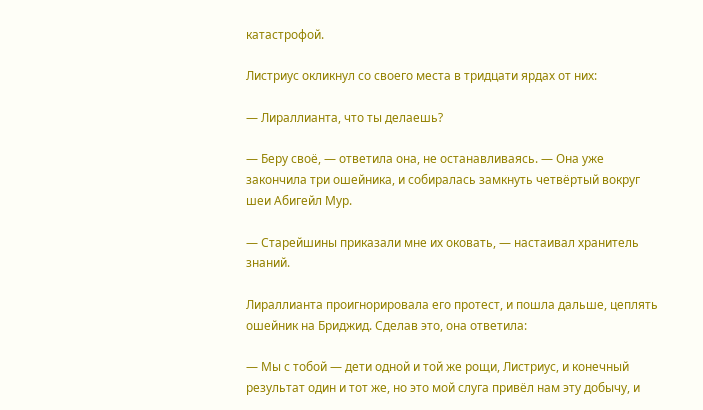катастрофой.

Листриус окликнул со своего места в тридцати ярдах от них:

— Лираллианта, что ты делаешь?

— Беру своё, — ответила она, не останавливаясь. — Она уже закончила три ошейника, и собиралась замкнуть четвёртый вокруг шеи Абигейл Мур.

— Старейшины приказали мне их оковать, — настаивал хранитель знаний.

Лираллианта проигнорировала его протест, и пошла дальше, цеплять ошейник на Бриджид. Сделав это, она ответила:

— Мы с тобой — дети одной и той же рощи, Листриус, и конечный результат один и тот же, но это мой слуга привёл нам эту добычу, и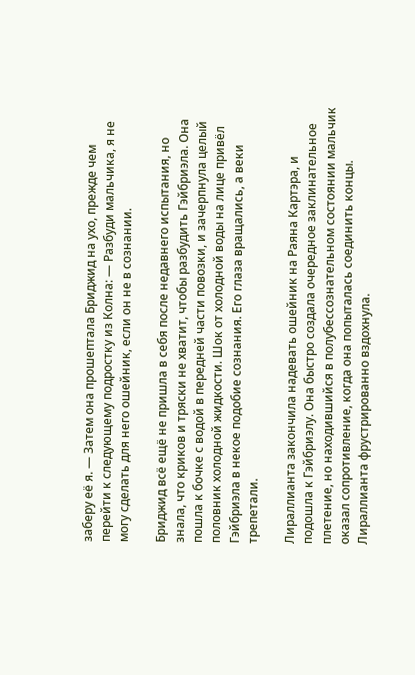заберу её я. — Затем она прошептала Бриджид на ухо, прежде чем перейти к следующему подростку из Колна: — Разбуди мальчика, я не могу сделать для него ошейник, если он не в сознании.

Бриджид всё ещё не пришла в себя после недавнего испытания, но знала, что криков и тряски не хватит, чтобы разбудить Гэйбриэла. Она пошла к бочке с водой в передней части повозки, и зачерпнула целый половник холодной жидкости. Шок от холодной воды на лице привёл Гэйбриэла в некое подобие сознания. Его глаза вращались, а веки трепетали.

Лираллианта закончила надевать ошейник на Раяна Картэра, и подошла к Гэйбриэлу. Она быстро создала очередное заклинательное плетение, но находившийся в полубессознательном состоянии мальчик оказал сопротивление, когда она попыталась соединить концы. Лираллианта фрустрированно вздохнула.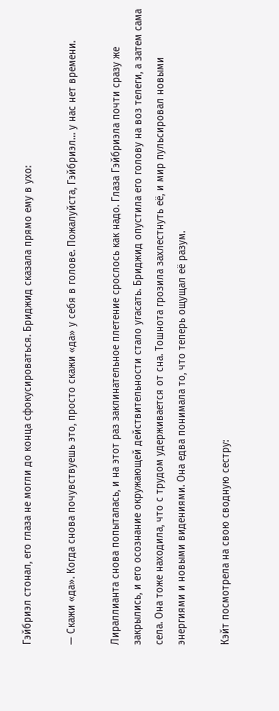Гэйбриэл стонал, его глаза не могли до конца сфокусироваться. Бриджид сказала прямо ему в ухо:

— Скажи «да». Когда снова почувствуешь это, просто скажи «да» у себя в голове. Пожалуйста, Гэйбриэл… у нас нет времени.

Лираллианта снова попыталась, и на этот раз заклинательное плетение срослось как надо. Глаза Гэйбриэла почти сразу же закрылись, и его осознание окружающей действительности стало угасать. Бриджид опустила его голову на воз телеги, а затем сама села. Она тоже находила, что с трудом удерживается от сна. Тошнота грозила захлестнуть её, и мир пульсировал новыми энергиями и новыми видениями. Она едва понимала то, что теперь ощущал её разум.

Кэйт посмотрела на свою сводную сестру: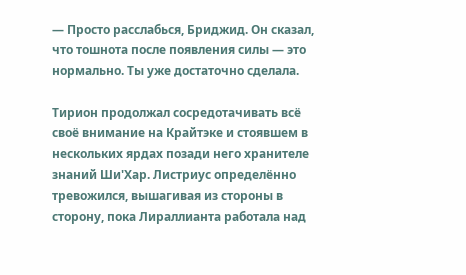— Просто расслабься, Бриджид. Он сказал, что тошнота после появления силы — это нормально. Ты уже достаточно сделала.

Тирион продолжал сосредотачивать всё своё внимание на Крайтэке и стоявшем в нескольких ярдах позади него хранителе знаний Ши'Хар. Листриус определённо тревожился, вышагивая из стороны в сторону, пока Лираллианта работала над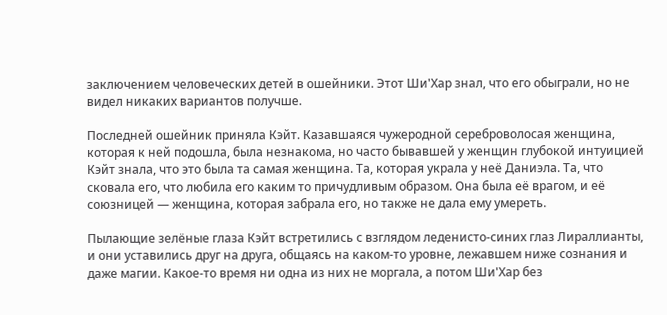заключением человеческих детей в ошейники. Этот Ши'Хар знал, что его обыграли, но не видел никаких вариантов получше.

Последней ошейник приняла Кэйт. Казавшаяся чужеродной сереброволосая женщина, которая к ней подошла, была незнакома, но часто бывавшей у женщин глубокой интуицией Кэйт знала, что это была та самая женщина. Та, которая украла у неё Даниэла. Та, что сковала его, что любила его каким то причудливым образом. Она была её врагом, и её союзницей — женщина, которая забрала его, но также не дала ему умереть.

Пылающие зелёные глаза Кэйт встретились с взглядом леденисто-синих глаз Лираллианты, и они уставились друг на друга, общаясь на каком-то уровне, лежавшем ниже сознания и даже магии. Какое-то время ни одна из них не моргала, а потом Ши'Хар без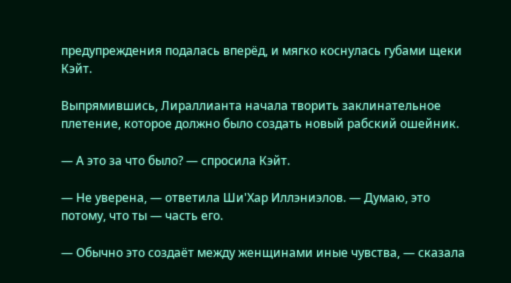предупреждения подалась вперёд, и мягко коснулась губами щеки Кэйт.

Выпрямившись, Лираллианта начала творить заклинательное плетение, которое должно было создать новый рабский ошейник.

— А это за что было? — спросила Кэйт.

— Не уверена, — ответила Ши'Хар Иллэниэлов. — Думаю, это потому, что ты — часть его.

— Обычно это создаёт между женщинами иные чувства, — сказала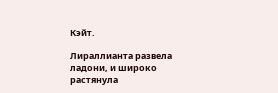Кэйт.

Лираллианта развела ладони, и широко растянула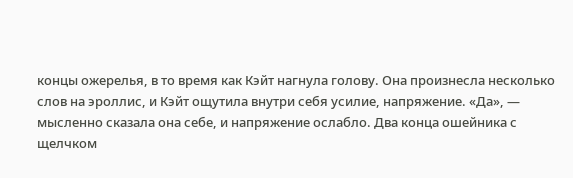концы ожерелья, в то время как Кэйт нагнула голову. Она произнесла несколько слов на эроллис, и Кэйт ощутила внутри себя усилие, напряжение. «Да», — мысленно сказала она себе, и напряжение ослабло. Два конца ошейника с щелчком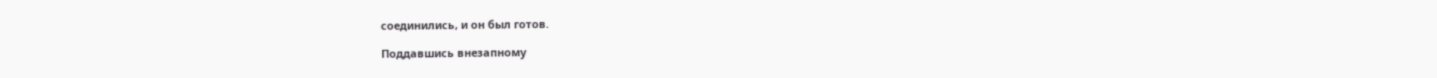соединились, и он был готов.

Поддавшись внезапному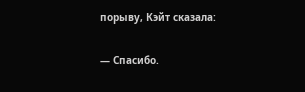порыву, Кэйт сказала:

— Спасибо.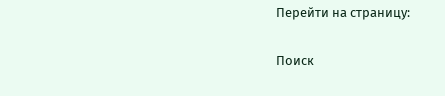Перейти на страницу:

Поиск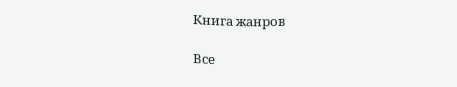Книга жанров

Все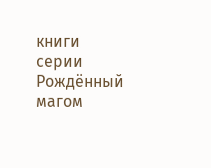книги серии Рождённый магом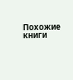Похожие книги